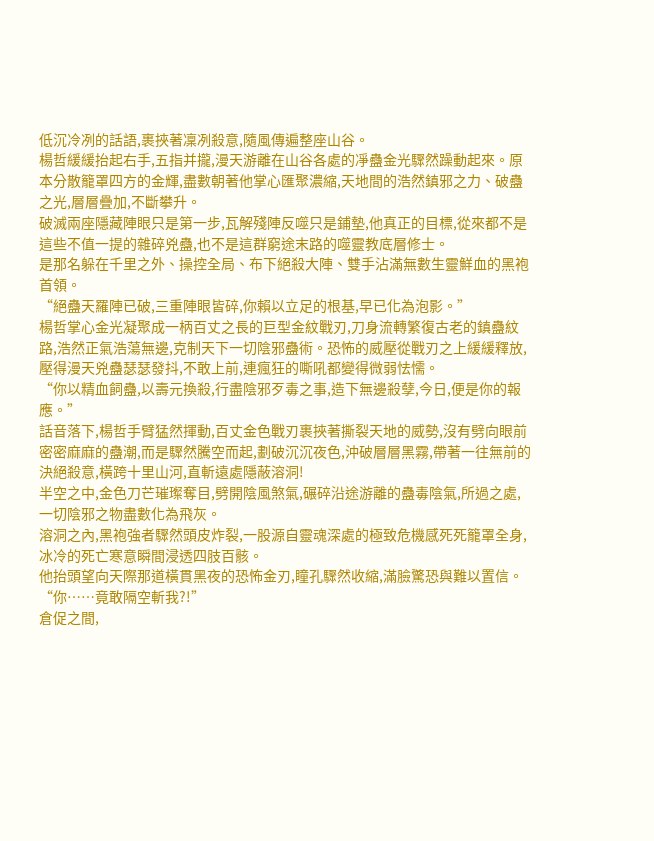低沉冷冽的話語,裹挾著凜冽殺意,隨風傳遍整座山谷。
楊哲緩緩抬起右手,五指并攏,漫天游離在山谷各處的凈蠱金光驟然躁動起來。原本分散籠罩四方的金輝,盡數朝著他掌心匯聚濃縮,天地間的浩然鎮邪之力、破蠱之光,層層疊加,不斷攀升。
破滅兩座隱藏陣眼只是第一步,瓦解殘陣反噬只是鋪墊,他真正的目標,從來都不是這些不值一提的雜碎兇蠱,也不是這群窮途末路的噬靈教底層修士。
是那名躲在千里之外、操控全局、布下絕殺大陣、雙手沾滿無數生靈鮮血的黑袍首領。
“絕蠱天羅陣已破,三重陣眼皆碎,你賴以立足的根基,早已化為泡影。”
楊哲掌心金光凝聚成一柄百丈之長的巨型金紋戰刃,刀身流轉繁復古老的鎮蠱紋路,浩然正氣浩蕩無邊,克制天下一切陰邪蠱術。恐怖的威壓從戰刃之上緩緩釋放,壓得漫天兇蠱瑟瑟發抖,不敢上前,連瘋狂的嘶吼都變得微弱怯懦。
“你以精血飼蠱,以壽元換殺,行盡陰邪歹毒之事,造下無邊殺孽,今日,便是你的報應。”
話音落下,楊哲手臂猛然揮動,百丈金色戰刃裹挾著撕裂天地的威勢,沒有劈向眼前密密麻麻的蠱潮,而是驟然騰空而起,劃破沉沉夜色,沖破層層黑霧,帶著一往無前的決絕殺意,橫跨十里山河,直斬遠處隱蔽溶洞!
半空之中,金色刀芒璀璨奪目,劈開陰風煞氣,碾碎沿途游離的蠱毒陰氣,所過之處,一切陰邪之物盡數化為飛灰。
溶洞之內,黑袍強者驟然頭皮炸裂,一股源自靈魂深處的極致危機感死死籠罩全身,冰冷的死亡寒意瞬間浸透四肢百骸。
他抬頭望向天際那道橫貫黑夜的恐怖金刃,瞳孔驟然收縮,滿臉驚恐與難以置信。
“你……竟敢隔空斬我?!”
倉促之間,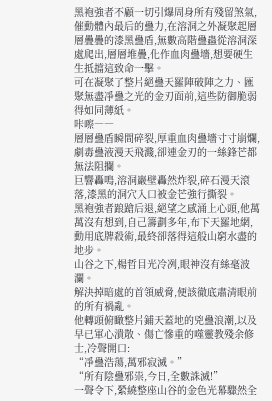黑袍強者不顧一切引爆周身所有殘留煞氣,催動體內最后的蠱力,在溶洞之外凝聚起層層疊疊的漆黑蠱盾,無數高階蠱蟲從溶洞深處爬出,層層堆疊,化作血肉蠱墻,想要硬生生抵擋這致命一擊。
可在凝聚了整片絕蠱天羅陣破陣之力、匯聚無盡凈蠱之光的金刃面前,這些防御脆弱得如同薄紙。
咔嚓――
層層蠱盾瞬間碎裂,厚重血肉蠱墻寸寸崩爛,劇毒蠱液漫天飛濺,卻連金刃的一絲鋒芒都無法阻攔。
巨響轟鳴,溶洞巖壁轟然炸裂,碎石漫天滾落,漆黑的洞穴入口被金芒強行撕裂。
黑袍強者踉蹌后退,絕望之感涌上心頭,他萬萬沒有想到,自己籌劃多年,布下天羅地網,動用底牌殺術,最終卻落得這般山窮水盡的地步。
山谷之下,楊哲目光冷冽,眼神沒有絲毫波瀾。
解決掉暗處的首領威脅,便該徹底肅清眼前的所有禍亂。
他轉頭俯瞰整片鋪天蓋地的兇蠱浪潮,以及早已軍心潰散、傷亡慘重的噬靈教殘余修士,冷聲開口:
“凈蠱浩蕩,萬邪寂滅。”
“所有陰蠱邪祟,今日,全數誅滅!”
一聲令下,縈繞整座山谷的金色光幕驟然全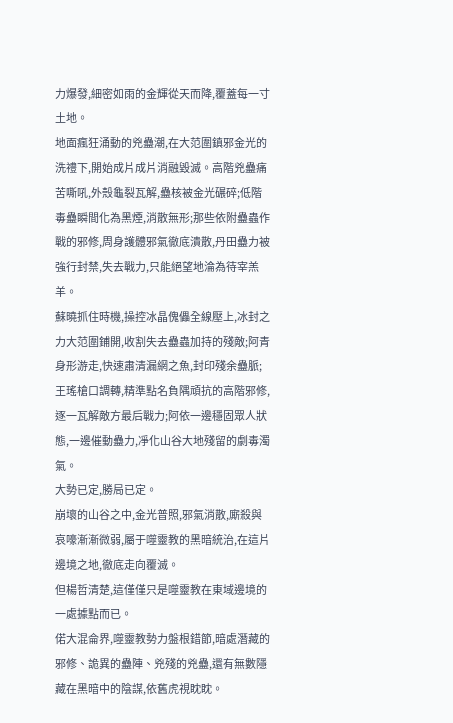力爆發,細密如雨的金輝從天而降,覆蓋每一寸土地。
地面瘋狂涌動的兇蠱潮,在大范圍鎮邪金光的洗禮下,開始成片成片消融毀滅。高階兇蠱痛苦嘶吼,外殼龜裂瓦解,蠱核被金光碾碎;低階毒蠱瞬間化為黑煙,消散無形;那些依附蠱蟲作戰的邪修,周身護體邪氣徹底潰散,丹田蠱力被強行封禁,失去戰力,只能絕望地淪為待宰羔羊。
蘇曉抓住時機,操控冰晶傀儡全線壓上,冰封之力大范圍鋪開,收割失去蠱蟲加持的殘敵;阿青身形游走,快速肅清漏網之魚,封印殘余蠱脈;王瑤槍口調轉,精準點名負隅頑抗的高階邪修,逐一瓦解敵方最后戰力;阿依一邊穩固眾人狀態,一邊催動蠱力,凈化山谷大地殘留的劇毒濁氣。
大勢已定,勝局已定。
崩壞的山谷之中,金光普照,邪氣消散,廝殺與哀嚎漸漸微弱,屬于噬靈教的黑暗統治,在這片邊境之地,徹底走向覆滅。
但楊哲清楚,這僅僅只是噬靈教在東域邊境的一處據點而已。
偌大混侖界,噬靈教勢力盤根錯節,暗處潛藏的邪修、詭異的蠱陣、兇殘的兇蠱,還有無數隱藏在黑暗中的陰謀,依舊虎視眈眈。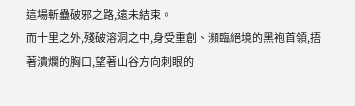這場斬蠱破邪之路,遠未結束。
而十里之外,殘破溶洞之中,身受重創、瀕臨絕境的黑袍首領,捂著潰爛的胸口,望著山谷方向刺眼的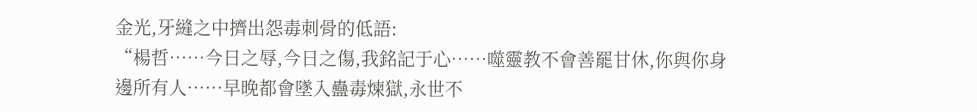金光,牙縫之中擠出怨毒刺骨的低語:
“楊哲……今日之辱,今日之傷,我銘記于心……噬靈教不會善罷甘休,你與你身邊所有人……早晚都會墜入蠱毒煉獄,永世不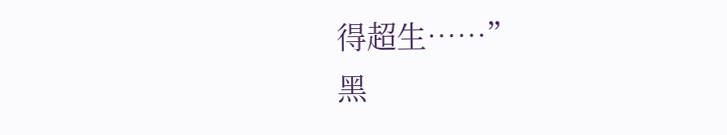得超生……”
黑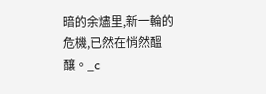暗的余燼里,新一輪的危機,已然在悄然醞釀。_c